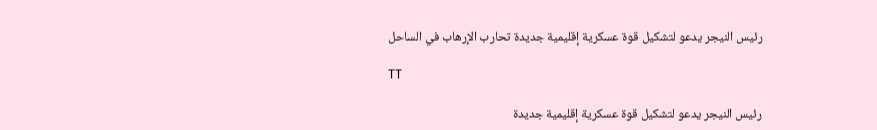رئيس النيجر يدعو لتشكيل قوة عسكرية إقليمية جديدة تحارب الإرهاب في الساحل

TT

رئيس النيجر يدعو لتشكيل قوة عسكرية إقليمية جديدة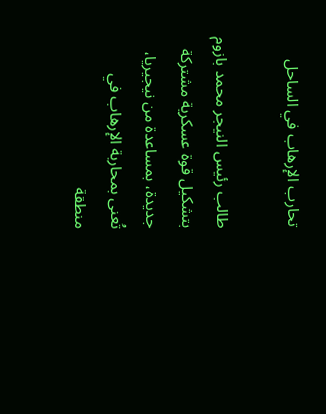تحارب الإرهاب في الساحل

طالب رئيس النيجر محمد بازوم بتشكيل قوة عسكرية مشتركة جديدة، بمساعدة من نيجيريا، تُعنى بمحاربة الإرهاب في منطقة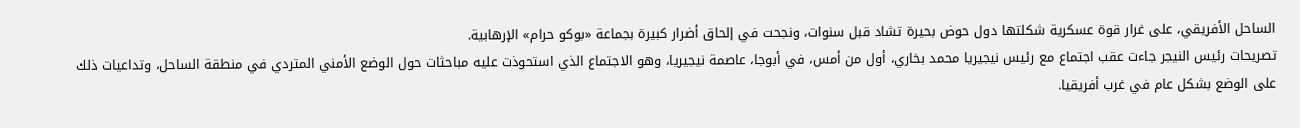الساحل الأفريقي، على غرار قوة عسكرية شكلتها دول حوض بحيرة تشاد قبل سنوات، ونجحت في إلحاق أضرار كبيرة بجماعة «بوكو حرام» الإرهابية.
تصريحات رئيس النيجر جاءت عقب اجتماع مع رئيس نيجيريا محمد بخاري، أول من أمس، في أبوجا، عاصمة نيجيريا، وهو الاجتماع الذي استحوذت عليه مباحثات حول الوضع الأمني المتردي في منطقة الساحل، وتداعيات ذلك على الوضع بشكل عام في غرب أفريقيا.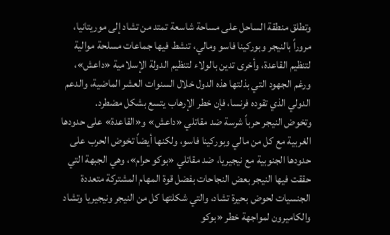وتطلق منطقة الساحل على مساحة شاسعة تمتد من تشاد إلى موريتانيا، مروراً بالنيجر وبوركينا فاسو ومالي، تنشط فيها جماعات مسلحة موالية لتنظيم القاعدة، وأخرى تدين بالولاء لتنظيم الدولة الإسلامية «داعش»، ورغم الجهود التي بذلتها هذه الدول خلال السنوات العشر الماضية، والدعم الدولي الذي تقوده فرنسا، فإن خطر الإرهاب يتسع بشكل مضطرد.
وتخوض النيجر حرباً شرسة ضد مقاتلي «داعش» و«القاعدة» على حدودها الغربية مع كل من مالي وبوركينا فاسو، ولكنها أيضاً تخوض الحرب على حدودها الجنوبية مع نيجيريا، ضد مقاتلي «بوكو حرام»، وهي الجبهة التي حققت فيها النيجر بعض النجاحات بفضل قوة المهام المشتركة متعددة الجنسيات لحوض بحيرة تشاد، والتي شكلتها كل من النيجر ونيجيريا وتشاد والكاميرون لمواجهة خطر «بوكو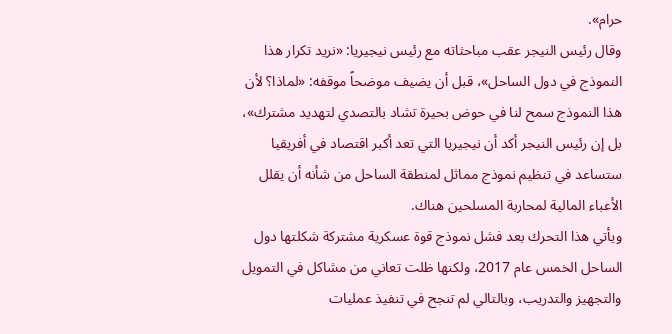حرام».
وقال رئيس النيجر عقب مباحثاته مع رئيس نيجيريا: «نريد تكرار هذا النموذج في دول الساحل»، قبل أن يضيف موضحاً موقفه: «لماذا؟ لأن هذا النموذج سمح لنا في حوض بحيرة تشاد بالتصدي لتهديد مشترك»، بل إن رئيس النيجر أكد أن نيجيريا التي تعد أكبر اقتصاد في أفريقيا ستساعد في تنظيم نموذج مماثل لمنطقة الساحل من شأنه أن يقلل الأعباء المالية لمحاربة المسلحين هناك.
ويأتي هذا التحرك بعد فشل نموذج قوة عسكرية مشتركة شكلتها دول الساحل الخمس عام 2017، ولكنها ظلت تعاني من مشاكل في التمويل والتجهيز والتدريب، وبالتالي لم تنجح في تنفيذ عمليات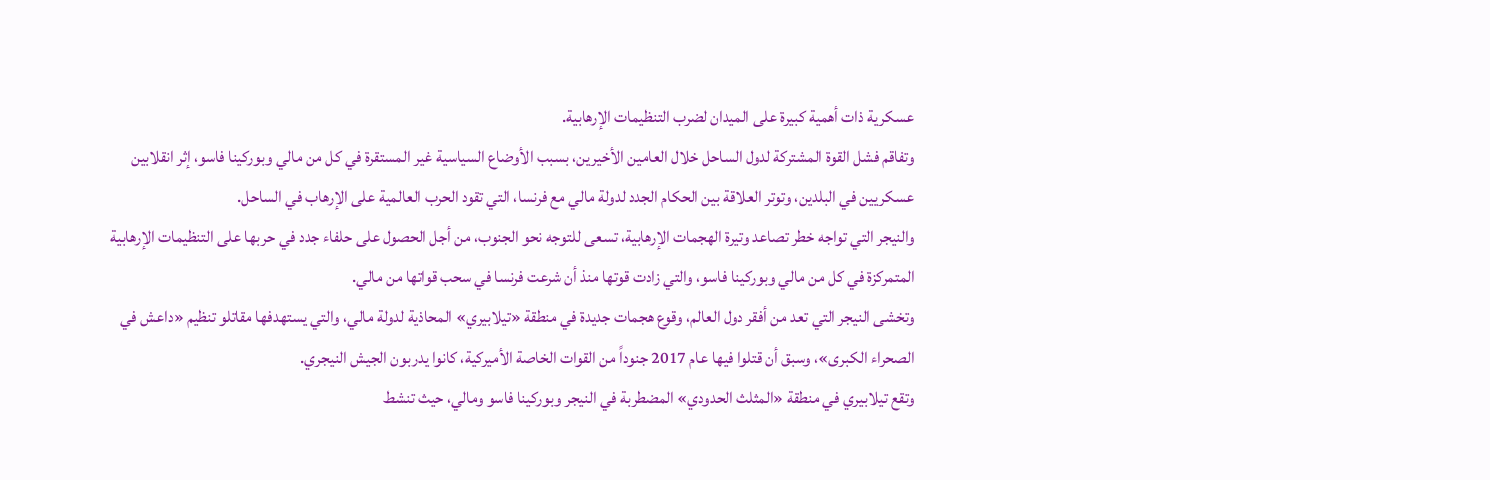عسكرية ذات أهمية كبيرة على الميدان لضرب التنظيمات الإرهابية.
وتفاقم فشل القوة المشتركة لدول الساحل خلال العامين الأخيرين، بسبب الأوضاع السياسية غير المستقرة في كل من مالي وبوركينا فاسو، إثر انقلابين عسكريين في البلدين، وتوتر العلاقة بين الحكام الجدد لدولة مالي مع فرنسا، التي تقود الحرب العالمية على الإرهاب في الساحل.
والنيجر التي تواجه خطر تصاعد وتيرة الهجمات الإرهابية، تسعى للتوجه نحو الجنوب، من أجل الحصول على حلفاء جدد في حربها على التنظيمات الإرهابية المتمركزة في كل من مالي وبوركينا فاسو، والتي زادت قوتها منذ أن شرعت فرنسا في سحب قواتها من مالي.
وتخشى النيجر التي تعد من أفقر دول العالم، وقوع هجمات جديدة في منطقة «تيلابيري» المحاذية لدولة مالي، والتي يستهدفها مقاتلو تنظيم «داعش في الصحراء الكبرى»، وسبق أن قتلوا فيها عام 2017 جنوداً من القوات الخاصة الأميركية، كانوا يدربون الجيش النيجري.
وتقع تيلابيري في منطقة «المثلث الحدودي» المضطربة في النيجر وبوركينا فاسو ومالي، حيث تنشط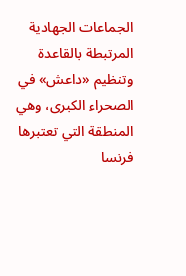الجماعات الجهادية المرتبطة بالقاعدة وتنظيم «داعش» في الصحراء الكبرى، وهي المنطقة التي تعتبرها فرنسا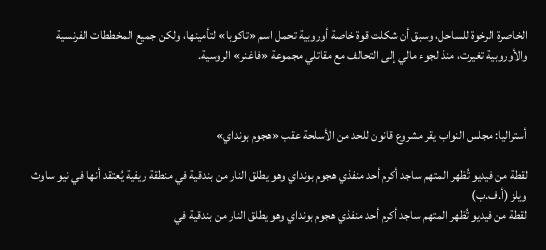الخاصرة الرخوة للساحل، وسبق أن شكلت قوة خاصة أوروبية تحمل اسم «تاكوبا» لتأمينها، ولكن جميع المخططات الفرنسية والأوروبية تغيرت، منذ لجوء مالي إلى التحالف مع مقاتلي مجموعة «فاغنر» الروسية.



أستراليا: مجلس النواب يقر مشروع قانون للحد من الأسلحة عقب «هجوم بونداي»

لقطة من فيديو تُظهر المتهم ساجد أكرم أحد منفذي هجوم بونداي وهو يطلق النار من بندقية في منطقة ريفية يُعتقد أنها في نيو ساوث ويلز (أ.ف.ب)
لقطة من فيديو تُظهر المتهم ساجد أكرم أحد منفذي هجوم بونداي وهو يطلق النار من بندقية في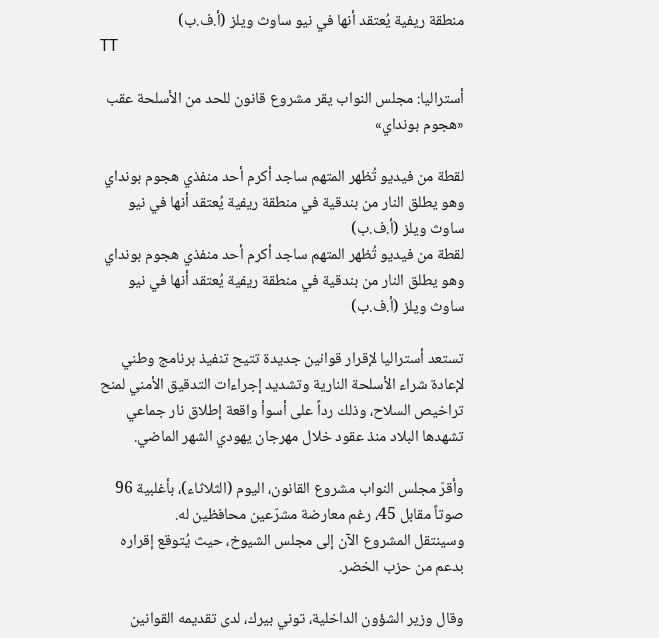منطقة ريفية يُعتقد أنها في نيو ساوث ويلز (أ.ف.ب)
TT

أستراليا: مجلس النواب يقر مشروع قانون للحد من الأسلحة عقب «هجوم بونداي»

لقطة من فيديو تُظهر المتهم ساجد أكرم أحد منفذي هجوم بونداي وهو يطلق النار من بندقية في منطقة ريفية يُعتقد أنها في نيو ساوث ويلز (أ.ف.ب)
لقطة من فيديو تُظهر المتهم ساجد أكرم أحد منفذي هجوم بونداي وهو يطلق النار من بندقية في منطقة ريفية يُعتقد أنها في نيو ساوث ويلز (أ.ف.ب)

تستعد أستراليا لإقرار قوانين جديدة تتيح تنفيذ برنامج وطني لإعادة شراء الأسلحة النارية وتشديد إجراءات التدقيق الأمني لمنح تراخيص السلاح، وذلك رداً على أسوأ واقعة إطلاق نار جماعي تشهدها البلاد منذ عقود خلال مهرجان يهودي الشهر الماضي.

وأقرّ مجلس النواب مشروع القانون، اليوم (الثلاثاء)، بأغلبية 96 صوتاً مقابل 45، رغم ‌معارضة مشرّعين ‌محافظين له. وسينتقل ‌المشروع الآن إلى مجلس الشيوخ، ‌حيث يُتوقع إقراره بدعم من حزب الخضر.

وقال وزير الشؤون الداخلية، توني بيرك، لدى تقديمه القوانين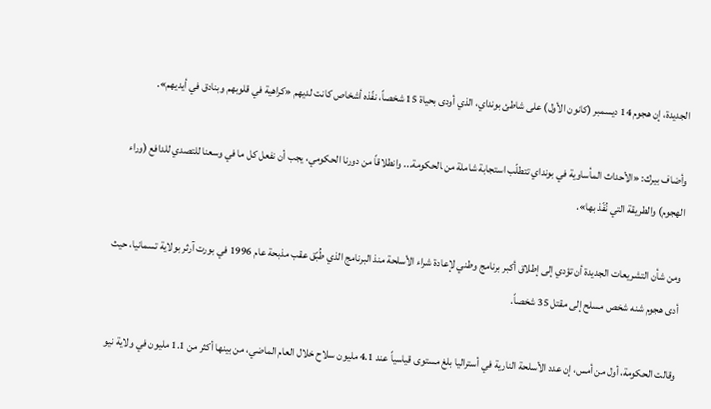الجديدة، إن هجوم 14 ديسمبر (كانون الأول) على شاطئ بونداي، الذي أودى بحياة 15 شخصاً، نفّذه أشخاص كانت لديهم «كراهية في قلوبهم وبنادق في أيديهم».

وأضاف بيرك: «الأحداث المأساوية في بونداي تتطلّب استجابة شاملة من ‍الحكومة... وانطلاقاً من دورنا الحكومي، يجب أن نفعل كل ما في وسعنا للتصدي للدافع (وراء الهجوم) والطريقة التي نُفّذ بها».

ومن شأن التشريعات الجديدة أن تؤدي إلى إطلاق أكبر برنامج وطني لإعادة شراء الأسلحة منذ البرنامج الذي طُبّق عقب مذبحة عام 1996 في بورت آرثر بولاية تسمانيا، حيث أدى هجوم شنه شخص مسلح إلى مقتل 35 شخصاً.

وقالت الحكومة، أول من أمس، إن عدد الأسلحة النارية في أستراليا بلغ مستوى قياسياً عند 4.1 مليون سلاح خلال العام الماضي، من بينها أكثر من 1.1 مليون في ولاية نيو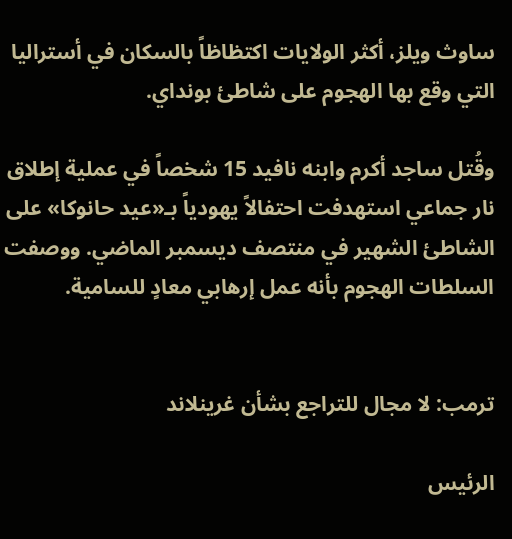ساوث ويلز، أكثر الولايات ‌اكتظاظاً بالسكان في أستراليا التي وقع بها الهجوم على شاطئ بونداي.

وقُتل ساجد أكرم وابنه نافيد 15 شخصاً في عملية إطلاق نار جماعي استهدفت احتفالاً يهودياً بـ«عيد حانوكا» على الشاطئ الشهير في منتصف ديسمبر الماضي. ووصفت السلطات الهجوم بأنه عمل إرهابي معادٍ للسامية.


ترمب: لا مجال للتراجع بشأن غرينلاند

الرئيس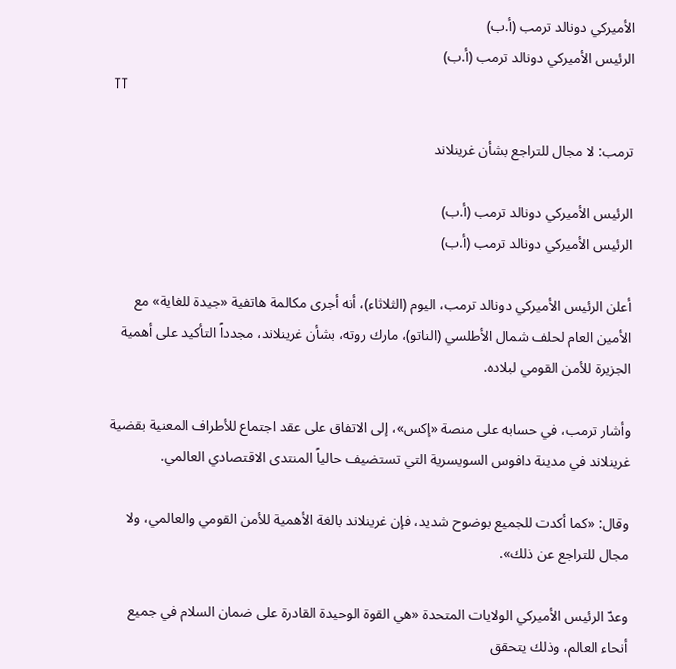الأميركي دونالد ترمب (أ.ب)
الرئيس الأميركي دونالد ترمب (أ.ب)
TT

ترمب: لا مجال للتراجع بشأن غرينلاند

الرئيس الأميركي دونالد ترمب (أ.ب)
الرئيس الأميركي دونالد ترمب (أ.ب)

أعلن الرئيس الأميركي دونالد ترمب، اليوم (الثلاثاء)، أنه أجرى مكالمة هاتفية «جيدة للغاية» مع الأمين العام لحلف شمال الأطلسي (الناتو)، مارك روته، بشأن غرينلاند، مجدداً التأكيد على أهمية الجزيرة للأمن القومي لبلاده.

وأشار ترمب، في حسابه على منصة «إكس»، إلى الاتفاق على عقد اجتماع للأطراف المعنية بقضية غرينلاند في مدينة دافوس السويسرية التي تستضيف حالياً المنتدى الاقتصادي العالمي.

وقال: «كما أكدت للجميع بوضوح شديد، فإن غرينلاند بالغة الأهمية للأمن القومي والعالمي، ولا مجال للتراجع عن ذلك».

وعدّ الرئيس الأميركي الولايات المتحدة «هي القوة الوحيدة القادرة على ضمان السلام في جميع أنحاء العالم، وذلك يتحقق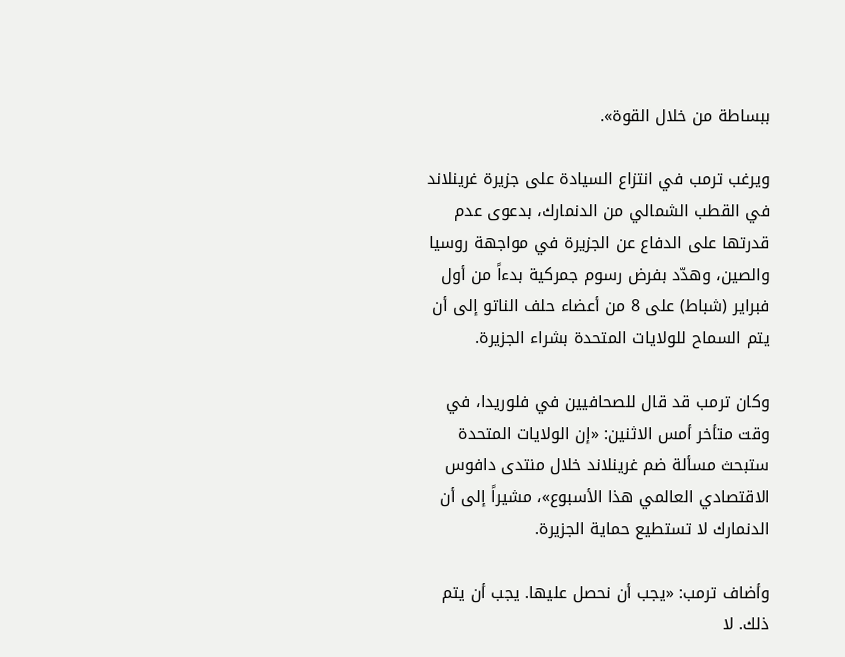ببساطة من خلال القوة».

ويرغب ترمب في انتزاع السيادة على جزيرة غرينلاند في القطب الشمالي من الدنمارك، بدعوى عدم قدرتها على الدفاع عن الجزيرة في مواجهة روسيا والصين، وهدّد بفرض رسوم جمركية بدءاً من أول فبراير (شباط) على 8 من أعضاء حلف الناتو إلى أن يتم السماح للولايات المتحدة بشراء الجزيرة.

وكان ترمب قد قال للصحافيين في فلوريدا، في وقت متأخر أمس الاثنين: «إن الولايات المتحدة ستبحث مسألة ضم ‌غرينلاند ‌خلال ‌منتدى دافوس الاقتصادي ‌العالمي هذا الأسبوع»، مشيراً إلى أن الدنمارك لا تستطيع حماية الجزيرة.

وأضاف ترمب: «يجب أن نحصل عليها. يجب أن يتم ذلك. لا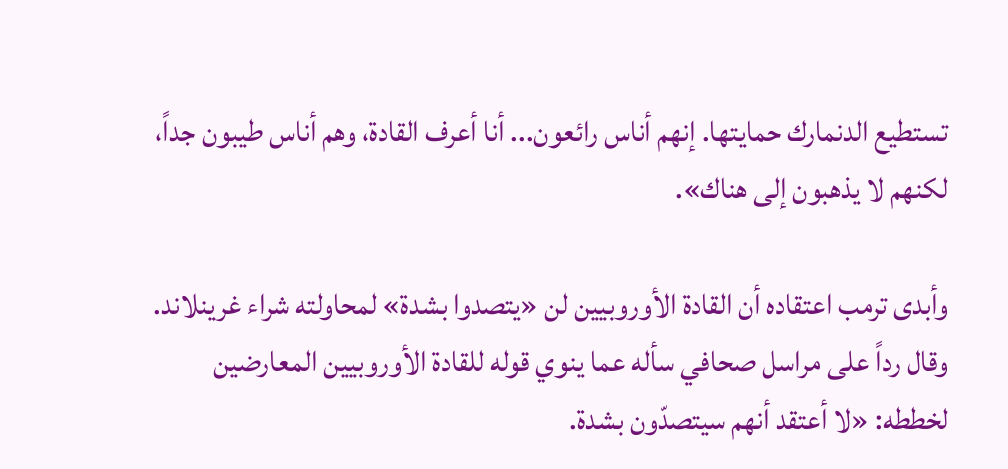تستطيع الدنمارك حمايتها. إنهم أناس رائعون... أنا أعرف القادة، وهم أناس طيبون جداً، لكنهم لا يذهبون إلى ‌هناك».

وأبدى ترمب اعتقاده أن القادة الأوروبيين لن «يتصدوا بشدة» لمحاولته شراء غرينلاند. وقال رداً على مراسل صحافي سأله عما ينوي قوله للقادة الأوروبيين المعارضين لخططه: «لا أعتقد أنهم سيتصدّون بشدة.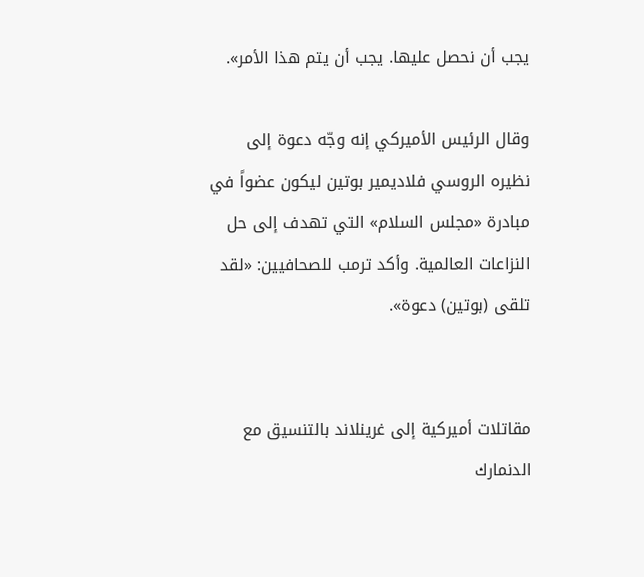يجب أن نحصل عليها. يجب أن يتم هذا الأمر».

وقال الرئيس الأميركي إنه ‌وجّه ‌دعوة إلى نظيره ‌الروسي فلاديمير بوتين ليكون عضواً في مبادرة «مجلس السلام» التي تهدف إلى حل النزاعات العالمية. وأكد ترمب للصحافيين: «لقد تلقى (بوتين) دعوة».


مقاتلات أميركية إلى غرينلاند بالتنسيق مع الدنمارك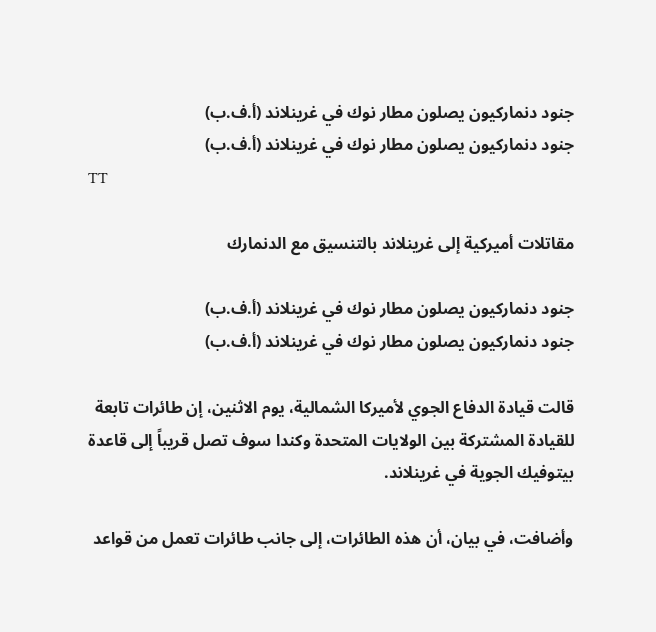جنود دنماركيون يصلون مطار نوك في غرينلاند (أ.ف.ب)
جنود دنماركيون يصلون مطار نوك في غرينلاند (أ.ف.ب)
TT

مقاتلات أميركية إلى غرينلاند بالتنسيق مع الدنمارك

جنود دنماركيون يصلون مطار نوك في غرينلاند (أ.ف.ب)
جنود دنماركيون يصلون مطار نوك في غرينلاند (أ.ف.ب)

قالت قيادة الدفاع الجوي لأميركا الشمالية، يوم الاثنين، إن طائرات تابعة للقيادة المشتركة بين الولايات المتحدة وكندا سوف تصل قريباً إلى قاعدة بيتوفيك الجوية في غرينلاند.

وأضافت، في بيان، أن هذه الطائرات، إلى جانب طائرات تعمل من قواعد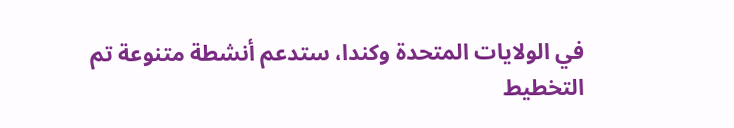في الولايات المتحدة وكندا، ستدعم أنشطة متنوعة تم التخطيط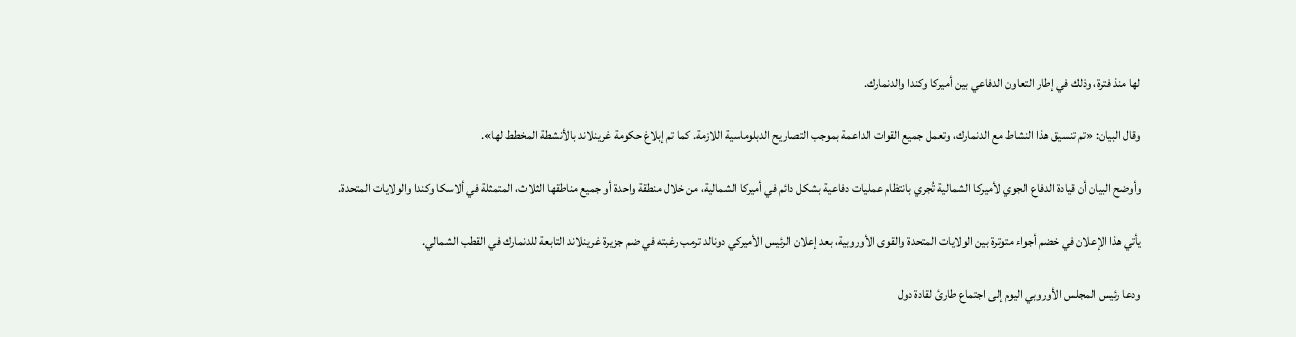لها منذ فترة، وذلك في إطار التعاون الدفاعي بين أميركا وكندا والدنمارك.

وقال البيان: «تم تنسيق هذا النشاط مع الدنمارك، وتعمل جميع القوات الداعمة بموجب التصاريح الدبلوماسية اللازمة. كما تم إبلاغ حكومة غرينلاند بالأنشطة المخطط لها».

وأوضح البيان أن قيادة الدفاع الجوي لأميركا الشمالية تُجري بانتظام عمليات دفاعية بشكل دائم في أميركا الشمالية، من خلال منطقة واحدة أو جميع مناطقها الثلاث، المتمثلة في ألاسكا وكندا والولايات المتحدة.

يأتي هذا الإعلان في خضم أجواء متوترة بين الولايات المتحدة والقوى الأوروبية، بعد إعلان الرئيس الأميركي دونالد ترمب رغبته في ضم جزيرة غرينلاند التابعة للدنمارك في القطب الشمالي.

ودعا رئيس المجلس الأوروبي اليوم إلى اجتماع طارئ لقادة دول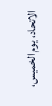الاتحاد، يوم الخميس،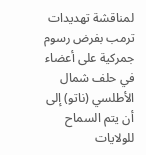لمناقشة تهديدات ترمب بفرض رسوم جمركية على أعضاء في حلف شمال الأطلسي (ناتو) إلى أن يتم السماح للولايات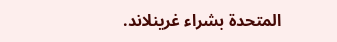المتحدة بشراء غرينلاند.